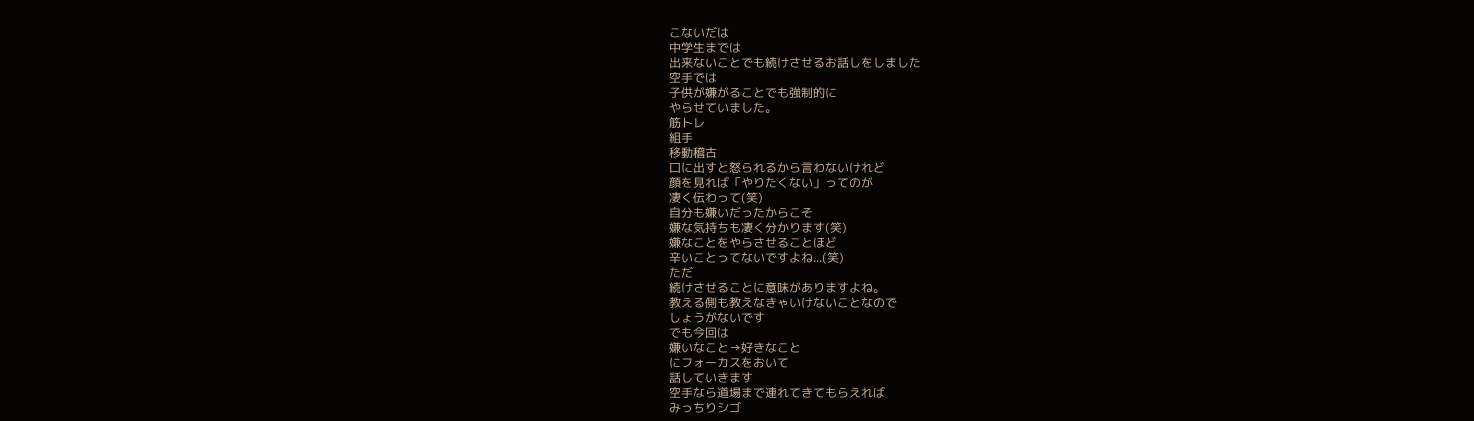こないだは
中学生までは
出来ないことでも続けさせるお話しをしました
空手では
子供が嫌がることでも強制的に
やらせていました。
筋トレ
組手
移動稽古
口に出すと怒られるから言わないけれど
顔を見れば「やりたくない」ってのが
凄く伝わって(笑)
自分も嫌いだったからこそ
嫌な気持ちも凄く分かります(笑)
嫌なことをやらさせることほど
辛いことってないですよね...(笑)
ただ
続けさせることに意味がありますよね。
教える側も教えなきゃいけないことなので
しょうがないです
でも今回は
嫌いなこと→好きなこと
にフォーカスをおいて
話していきます
空手なら道場まで連れてきてもらえれば
みっちりシゴ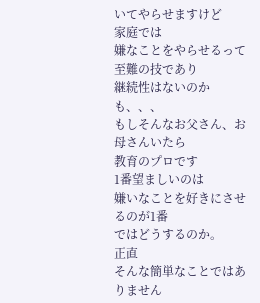いてやらせますけど
家庭では
嫌なことをやらせるって至難の技であり
継続性はないのかも、、、
もしそんなお父さん、お母さんいたら
教育のプロです
1番望ましいのは
嫌いなことを好きにさせるのが1番
ではどうするのか。
正直
そんな簡単なことではありません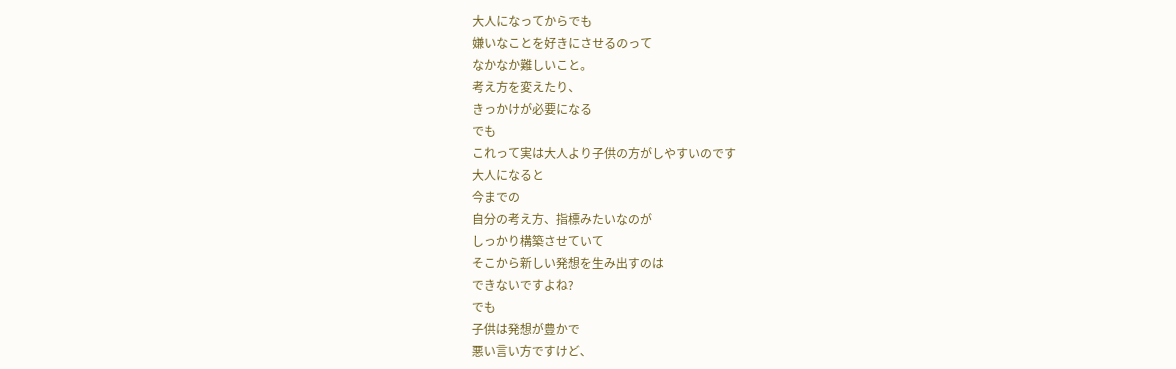大人になってからでも
嫌いなことを好きにさせるのって
なかなか難しいこと。
考え方を変えたり、
きっかけが必要になる
でも
これって実は大人より子供の方がしやすいのです
大人になると
今までの
自分の考え方、指標みたいなのが
しっかり構築させていて
そこから新しい発想を生み出すのは
できないですよね?
でも
子供は発想が豊かで
悪い言い方ですけど、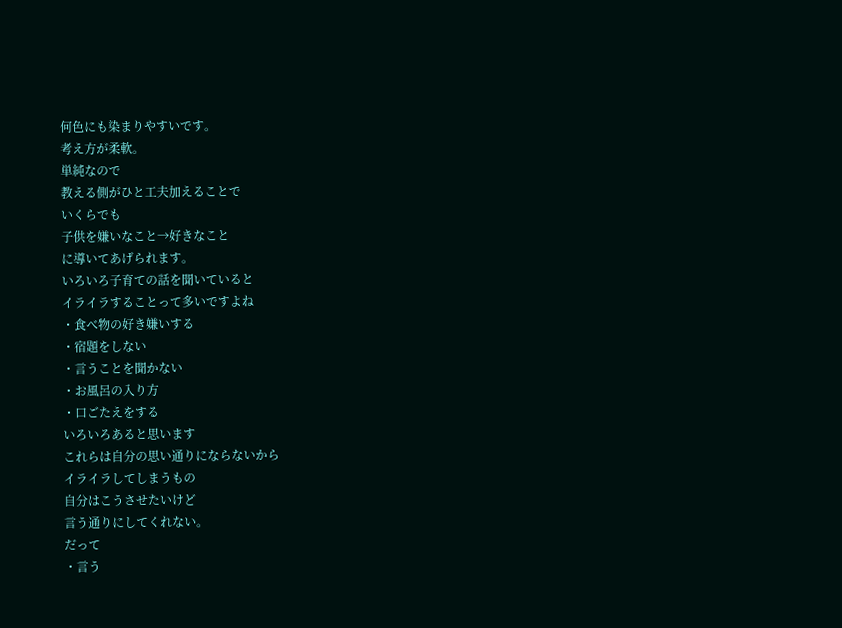何色にも染まりやすいです。
考え方が柔軟。
単純なので
教える側がひと工夫加えることで
いくらでも
子供を嫌いなこと→好きなこと
に導いてあげられます。
いろいろ子育ての話を聞いていると
イライラすることって多いですよね
・食べ物の好き嫌いする
・宿題をしない
・言うことを聞かない
・お風呂の入り方
・口ごたえをする
いろいろあると思います
これらは自分の思い通りにならないから
イライラしてしまうもの
自分はこうさせたいけど
言う通りにしてくれない。
だって
・言う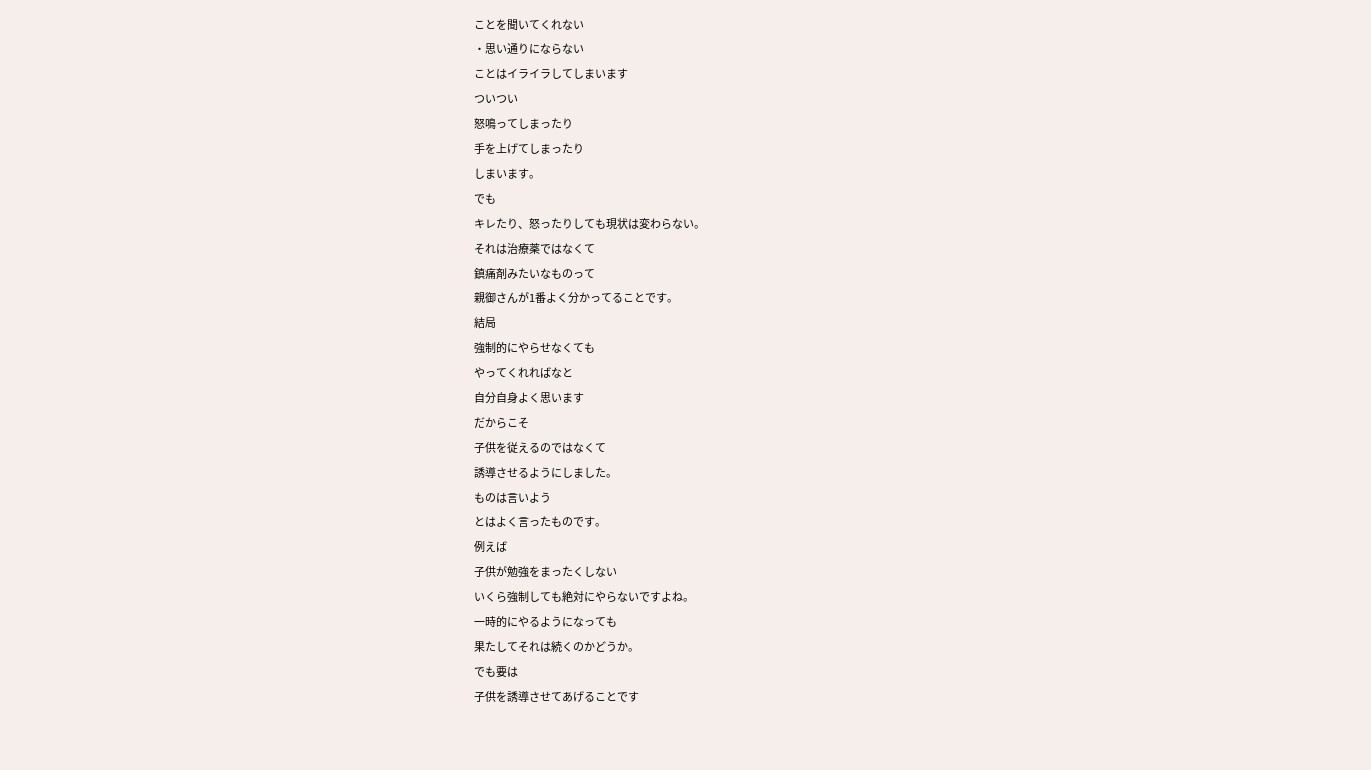ことを聞いてくれない
・思い通りにならない
ことはイライラしてしまいます
ついつい
怒鳴ってしまったり
手を上げてしまったり
しまいます。
でも
キレたり、怒ったりしても現状は変わらない。
それは治療薬ではなくて
鎮痛剤みたいなものって
親御さんが1番よく分かってることです。
結局
強制的にやらせなくても
やってくれればなと
自分自身よく思います
だからこそ
子供を従えるのではなくて
誘導させるようにしました。
ものは言いよう
とはよく言ったものです。
例えば
子供が勉強をまったくしない
いくら強制しても絶対にやらないですよね。
一時的にやるようになっても
果たしてそれは続くのかどうか。
でも要は
子供を誘導させてあげることです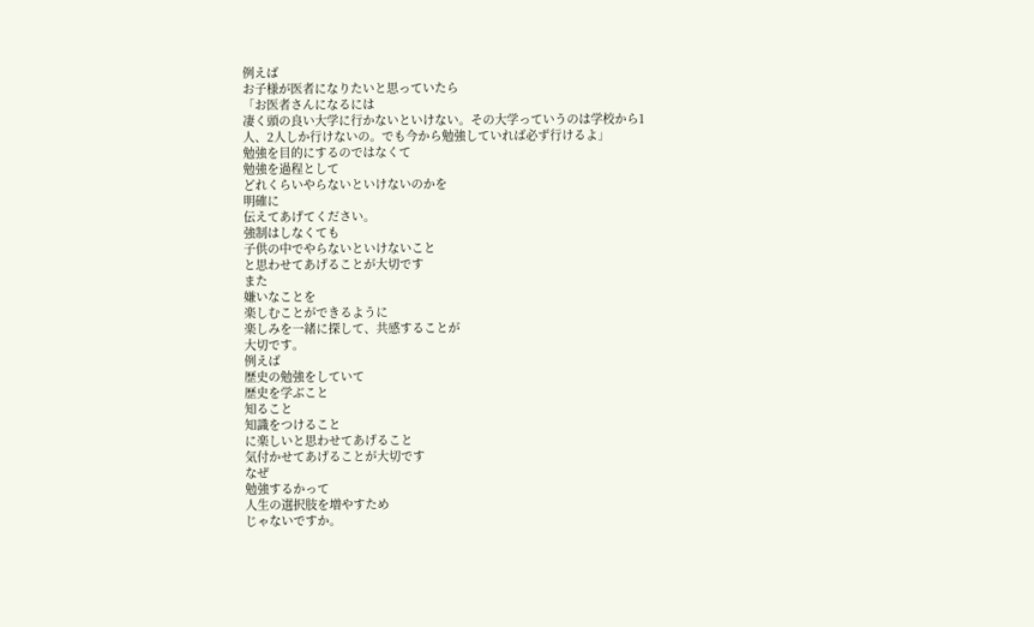例えば
お子様が医者になりたいと思っていたら
「お医者さんになるには
凄く頭の良い大学に行かないといけない。その大学っていうのは学校から1人、2人しか行けないの。でも今から勉強していれば必ず行けるよ」
勉強を目的にするのではなくて
勉強を過程として
どれくらいやらないといけないのかを
明確に
伝えてあげてください。
強制はしなくても
子供の中でやらないといけないこと
と思わせてあげることが大切です
また
嫌いなことを
楽しむことができるように
楽しみを一緒に探して、共感することが
大切です。
例えば
歴史の勉強をしていて
歴史を学ぶこと
知ること
知識をつけること
に楽しいと思わせてあげること
気付かせてあげることが大切です
なぜ
勉強するかって
人生の選択肢を増やすため
じゃないですか。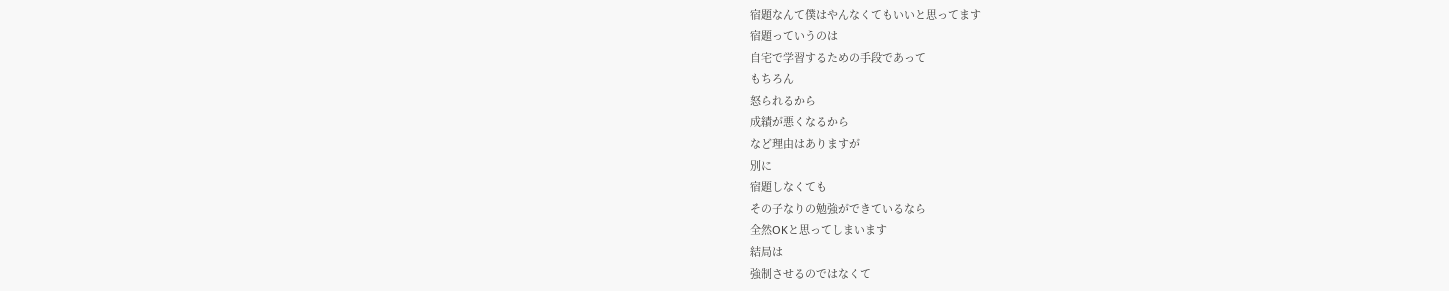宿題なんて僕はやんなくてもいいと思ってます
宿題っていうのは
自宅で学習するための手段であって
もちろん
怒られるから
成績が悪くなるから
など理由はありますが
別に
宿題しなくても
その子なりの勉強ができているなら
全然OKと思ってしまいます
結局は
強制させるのではなくて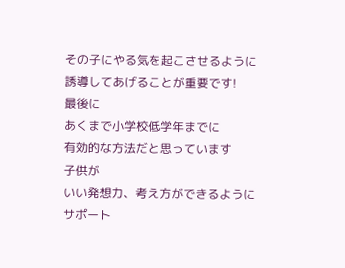その子にやる気を起こさせるように
誘導してあげることが重要です!
最後に
あくまで小学校低学年までに
有効的な方法だと思っています
子供が
いい発想力、考え方ができるように
サポート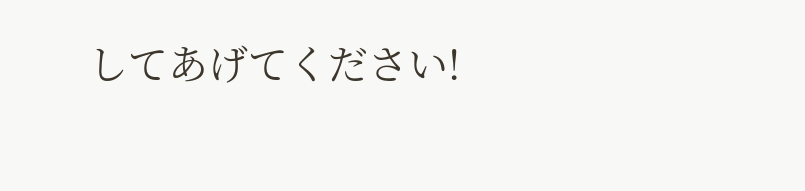してあげてください!